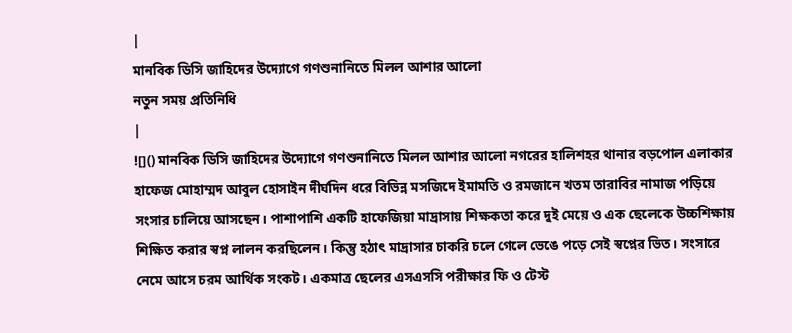|
মানবিক ডিসি জাহিদের উদ্যোগে গণশুনানিতে মিলল আশার আলো
নতুন সময় প্রতিনিধি
|
![]() মানবিক ডিসি জাহিদের উদ্যোগে গণশুনানিতে মিলল আশার আলো নগরের হালিশহর থানার বড়পোল এলাকার হাফেজ মোহাম্মদ আবুল হোসাইন দীর্ঘদিন ধরে বিভিন্ন মসজিদে ইমামতি ও রমজানে খতম তারাবির নামাজ পড়িয়ে সংসার চালিয়ে আসছেন। পাশাপাশি একটি হাফেজিয়া মাদ্রাসায় শিক্ষকতা করে দুই মেয়ে ও এক ছেলেকে উচ্চশিক্ষায় শিক্ষিত করার স্বপ্ন লালন করছিলেন। কিন্তু হঠাৎ মাদ্রাসার চাকরি চলে গেলে ভেঙে পড়ে সেই স্বপ্নের ভিত। সংসারে নেমে আসে চরম আর্থিক সংকট। একমাত্র ছেলের এসএসসি পরীক্ষার ফি ও টেস্ট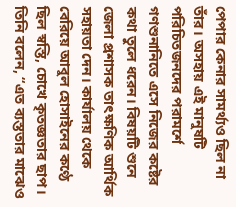পেপার কেনার সামর্থ্যও ছিল না তাঁর। অসহায় এই মানুষটি পরিচিতজনদের পরামর্শে গণশুনানিতে এসে নিজের কষ্টের কথা তুলে ধরেন। বিষয়টি শুনে জেলা প্রশাসক তাৎক্ষণিক আর্থিক সহায়তা দেন। কার্যালয় থেকে বেরিয়ে আবুল হোসাইনের কণ্ঠে ছিল স্বস্তি, চোখে কৃতজ্ঞতার ছাপ। তিনি বলেন, “এত ব্যস্ততার মাঝেও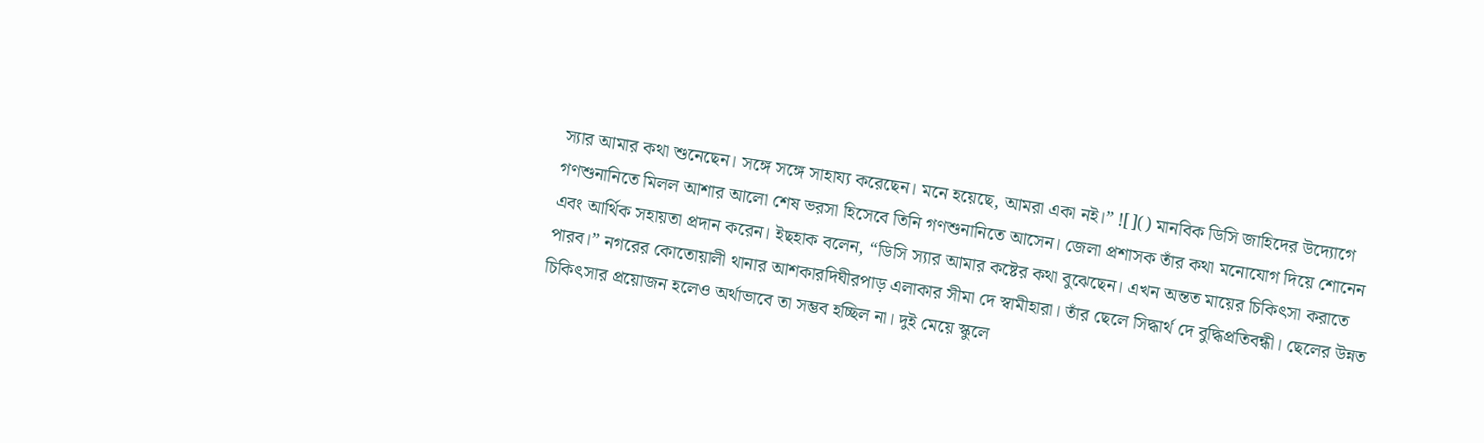স্যার আমার কথা শুনেছেন। সঙ্গে সঙ্গে সাহায্য করেছেন। মনে হয়েছে, আমরা একা নই।” ![]() মানবিক ডিসি জাহিদের উদ্যোগে গণশুনানিতে মিলল আশার আলো শেষ ভরসা হিসেবে তিনি গণশুনানিতে আসেন। জেলা প্রশাসক তাঁর কথা মনোযোগ দিয়ে শোনেন এবং আর্থিক সহায়তা প্রদান করেন। ইছহাক বলেন, “ডিসি স্যার আমার কষ্টের কথা বুঝেছেন। এখন অন্তত মায়ের চিকিৎসা করাতে পারব।” নগরের কোতোয়ালী থানার আশকারদিঘীরপাড় এলাকার সীমা দে স্বামীহারা। তাঁর ছেলে সিদ্ধার্থ দে বুদ্ধিপ্রতিবন্ধী। ছেলের উন্নত চিকিৎসার প্রয়োজন হলেও অর্থাভাবে তা সম্ভব হচ্ছিল না। দুই মেয়ে স্কুলে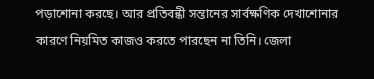পড়াশোনা করছে। আর প্রতিবন্ধী সন্তানের সার্বক্ষণিক দেখাশোনার কারণে নিয়মিত কাজও করতে পারছেন না তিনি। জেলা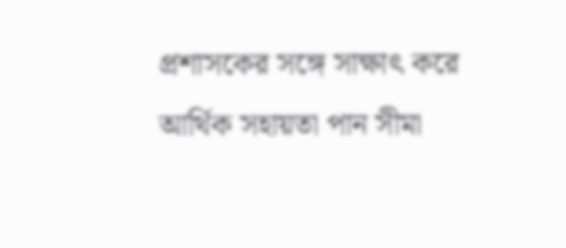প্রশাসকের সঙ্গে সাক্ষাৎ করে আর্থিক সহায়তা পান সীমা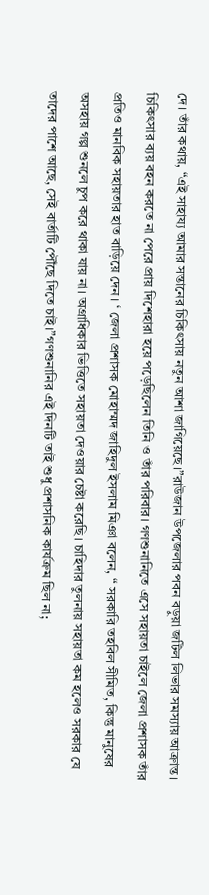দে। তাঁর কথায়, “এই সাহায্য আমার সন্তানের চিকিৎসায় নতুন আশা জাগিয়েছে।”রাউজান উপজেলার পবন বড়ুয়া জটিল লিভার সমস্যায় আক্রান্ত। চিকিৎসার ব্যয় বহন করতে না পেরে প্রায় দিশেহারা হয়ে পড়েছিলেন তিনি ও তাঁর পরিবার। গণশুনানিতে এসে সহায়তা চাইলে জেলা প্রশাসক তাঁর প্রতিও মানবিক সহায়তার হাত বাড়িয়ে দেন। ‘ জেলা প্রশাসক মোহাম্মদ জাহিদুল ইসলাম মিঞা বলেন, “ সরকারি তহবিল সীমিত, কিন্তু মানুষের অসহায় গল্প শুনলে চুপ করে থাকা যায় না। অগ্রাধিকার ভিত্তিতে সহায়তা দেওয়ার চেষ্টা করেছি। চাহিদার তুলনায় সহায়তা কম হলেও সরকার যে তাদের পাশে আছে, সেই বার্তাটি পৌঁছে দিতে চাই।”গণশুনানির এই দিনটি তাই শুধু প্রশাসনিক কার্যক্রম ছিল না;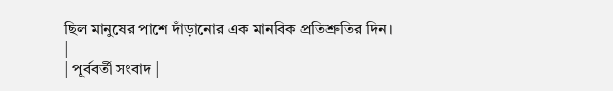ছিল মানুষের পাশে দাঁড়ানোর এক মানবিক প্রতিশ্রুতির দিন।
|
| পূর্ববর্তী সংবাদ |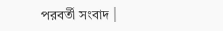পরবর্তী সংবাদ |